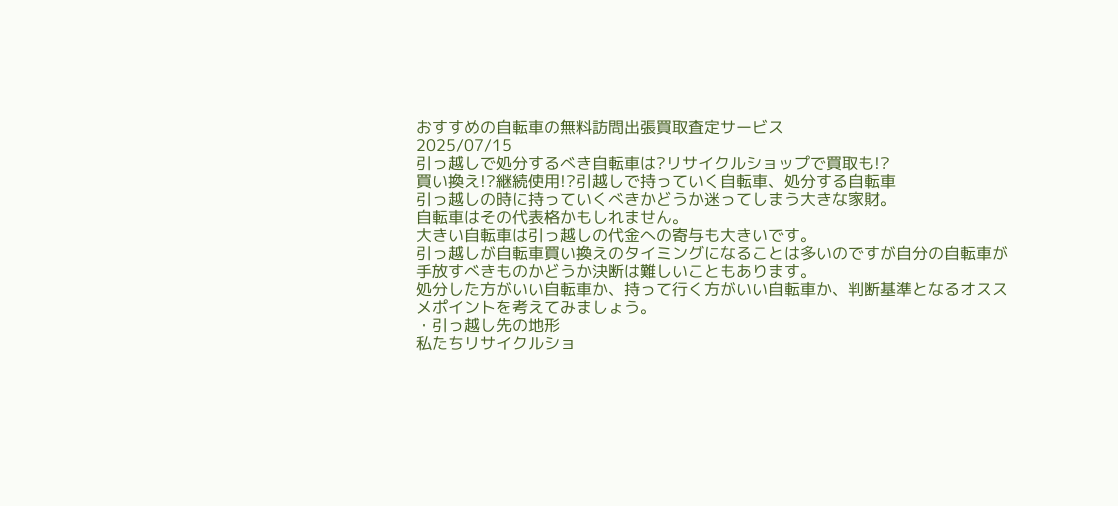おすすめの自転車の無料訪問出張買取査定サービス
2025/07/15
引っ越しで処分するべき自転車は?リサイクルショップで買取も!?
買い換え!?継続使用!?引越しで持っていく自転車、処分する自転車
引っ越しの時に持っていくべきかどうか迷ってしまう大きな家財。
自転車はその代表格かもしれません。
大きい自転車は引っ越しの代金への寄与も大きいです。
引っ越しが自転車買い換えのタイミングになることは多いのですが自分の自転車が手放すべきものかどうか決断は難しいこともあります。
処分した方がいい自転車か、持って行く方がいい自転車か、判断基準となるオススメポイントを考えてみましょう。
・引っ越し先の地形
私たちリサイクルショ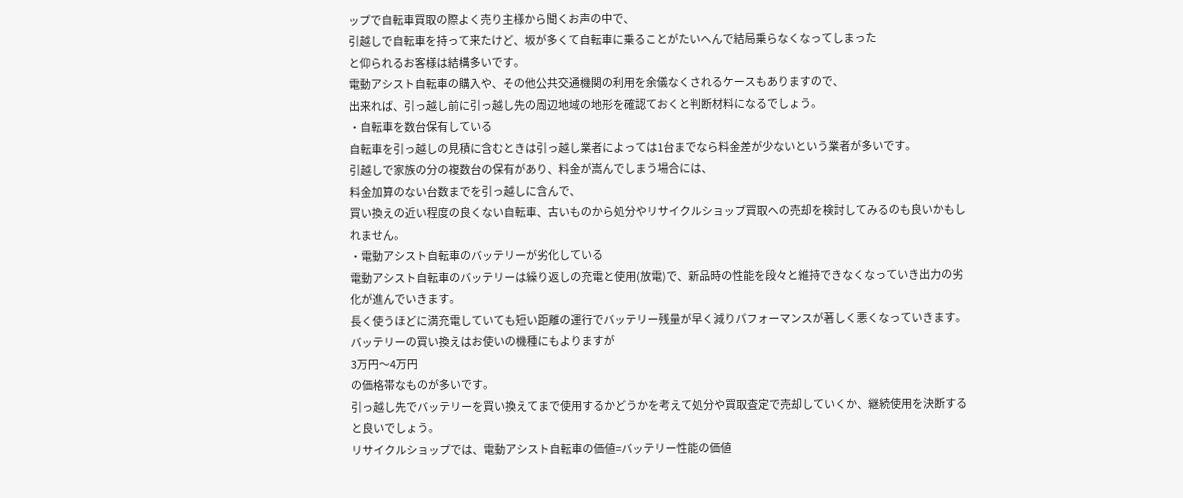ップで自転車買取の際よく売り主様から聞くお声の中で、
引越しで自転車を持って来たけど、坂が多くて自転車に乗ることがたいへんで結局乗らなくなってしまった
と仰られるお客様は結構多いです。
電動アシスト自転車の購入や、その他公共交通機関の利用を余儀なくされるケースもありますので、
出来れば、引っ越し前に引っ越し先の周辺地域の地形を確認ておくと判断材料になるでしょう。
・自転車を数台保有している
自転車を引っ越しの見積に含むときは引っ越し業者によっては1台までなら料金差が少ないという業者が多いです。
引越しで家族の分の複数台の保有があり、料金が嵩んでしまう場合には、
料金加算のない台数までを引っ越しに含んで、
買い換えの近い程度の良くない自転車、古いものから処分やリサイクルショップ買取への売却を検討してみるのも良いかもしれません。
・電動アシスト自転車のバッテリーが劣化している
電動アシスト自転車のバッテリーは繰り返しの充電と使用(放電)で、新品時の性能を段々と維持できなくなっていき出力の劣化が進んでいきます。
長く使うほどに満充電していても短い距離の運行でバッテリー残量が早く減りパフォーマンスが著しく悪くなっていきます。
バッテリーの買い換えはお使いの機種にもよりますが
3万円〜4万円
の価格帯なものが多いです。
引っ越し先でバッテリーを買い換えてまで使用するかどうかを考えて処分や買取査定で売却していくか、継続使用を決断すると良いでしょう。
リサイクルショップでは、電動アシスト自転車の価値=バッテリー性能の価値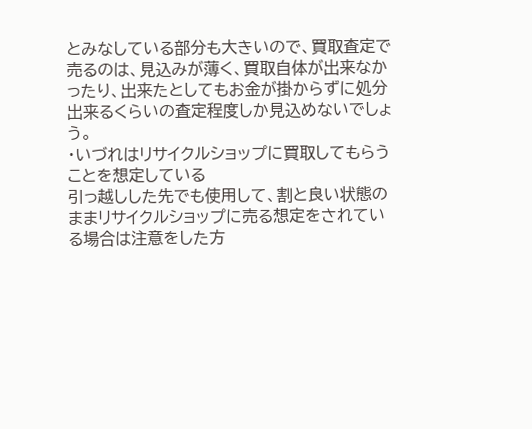とみなしている部分も大きいので、買取査定で売るのは、見込みが薄く、買取自体が出来なかったり、出来たとしてもお金が掛からずに処分出来るくらいの査定程度しか見込めないでしょう。
・いづれはリサイクルショップに買取してもらうことを想定している
引っ越しした先でも使用して、割と良い状態のままリサイクルショップに売る想定をされている場合は注意をした方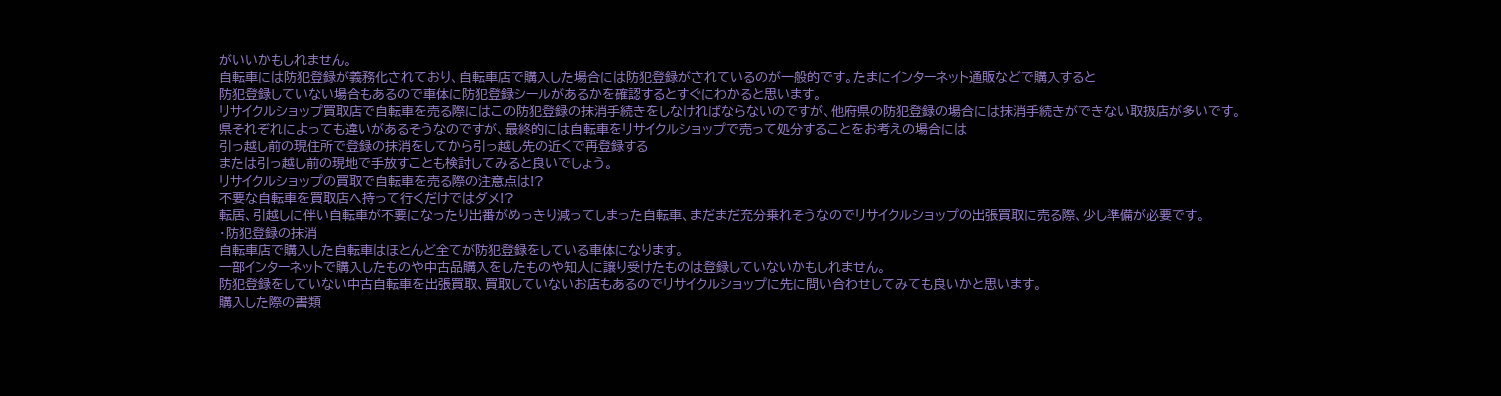がいいかもしれません。
自転車には防犯登録が義務化されており、自転車店で購入した場合には防犯登録がされているのが一般的です。たまにインターネット通販などで購入すると
防犯登録していない場合もあるので車体に防犯登録シールがあるかを確認するとすぐにわかると思います。
リサイクルショップ買取店で自転車を売る際にはこの防犯登録の抹消手続きをしなければならないのですが、他府県の防犯登録の場合には抹消手続きができない取扱店が多いです。
県それぞれによっても違いがあるそうなのですが、最終的には自転車をリサイクルショップで売って処分することをお考えの場合には
引っ越し前の現住所で登録の抹消をしてから引っ越し先の近くで再登録する
または引っ越し前の現地で手放すことも検討してみると良いでしょう。
リサイクルショップの買取で自転車を売る際の注意点は!?
不要な自転車を買取店へ持って行くだけではダメ!?
転居、引越しに伴い自転車が不要になったり出番がめっきり減ってしまった自転車、まだまだ充分乗れそうなのでリサイクルショップの出張買取に売る際、少し準備が必要です。
・防犯登録の抹消
自転車店で購入した自転車はほとんど全てが防犯登録をしている車体になります。
一部インターネットで購入したものや中古品購入をしたものや知人に譲り受けたものは登録していないかもしれません。
防犯登録をしていない中古自転車を出張買取、買取していないお店もあるのでリサイクルショップに先に問い合わせしてみても良いかと思います。
購入した際の書類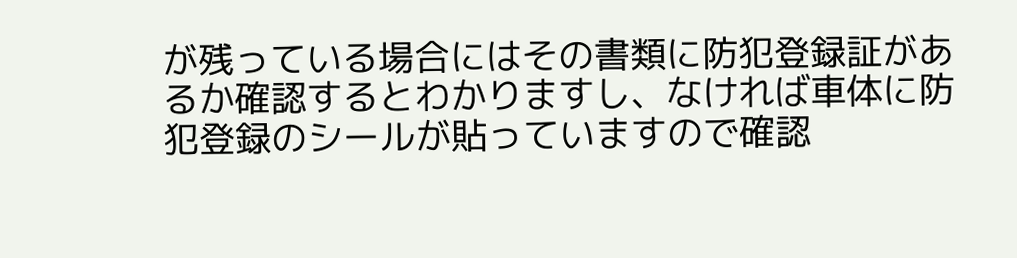が残っている場合にはその書類に防犯登録証があるか確認するとわかりますし、なければ車体に防犯登録のシールが貼っていますので確認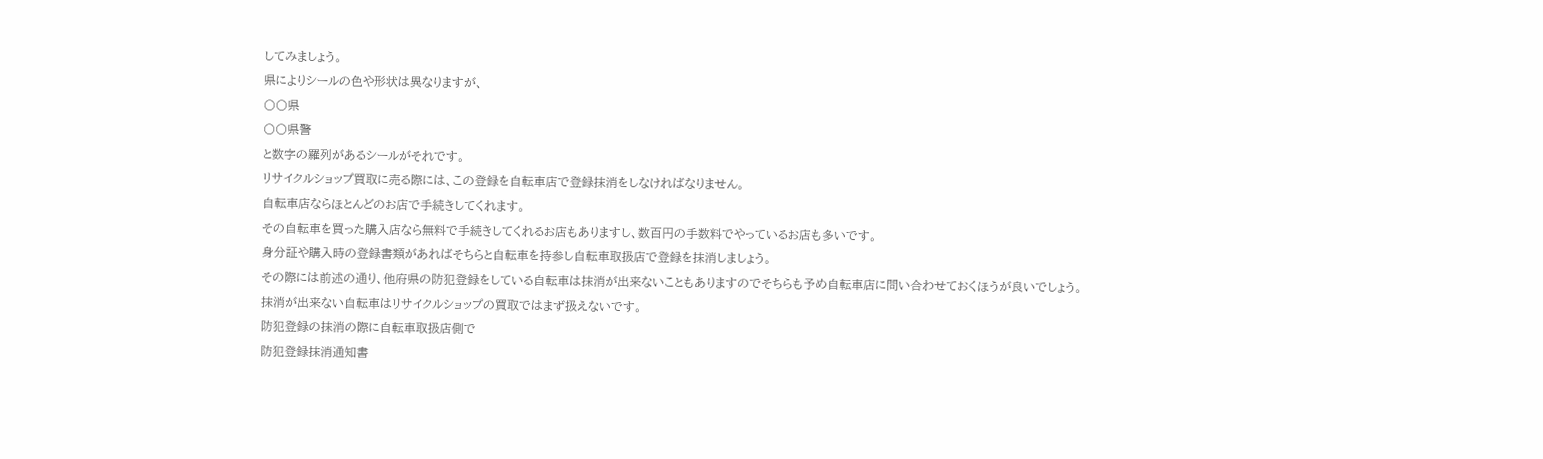してみましょう。
県によりシールの色や形状は異なりますが、
〇〇県
〇〇県警
と数字の羅列があるシールがそれです。
リサイクルショップ買取に売る際には、この登録を自転車店で登録抹消をしなければなりません。
自転車店ならほとんどのお店で手続きしてくれます。
その自転車を買った購入店なら無料で手続きしてくれるお店もありますし、数百円の手数料でやっているお店も多いです。
身分証や購入時の登録書類があればそちらと自転車を持参し自転車取扱店で登録を抹消しましょう。
その際には前述の通り、他府県の防犯登録をしている自転車は抹消が出来ないこともありますのでそちらも予め自転車店に問い合わせておくほうが良いでしょう。
抹消が出来ない自転車はリサイクルショップの買取ではまず扱えないです。
防犯登録の抹消の際に自転車取扱店側で
防犯登録抹消通知書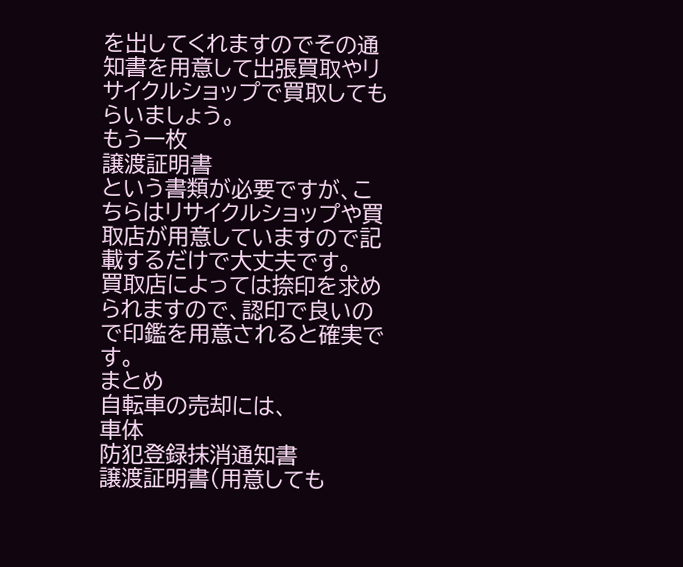を出してくれますのでその通知書を用意して出張買取やリサイクルショップで買取してもらいましょう。
もう一枚
譲渡証明書
という書類が必要ですが、こちらはリサイクルショップや買取店が用意していますので記載するだけで大丈夫です。
買取店によっては捺印を求められますので、認印で良いので印鑑を用意されると確実です。
まとめ
自転車の売却には、
車体
防犯登録抹消通知書
譲渡証明書(用意しても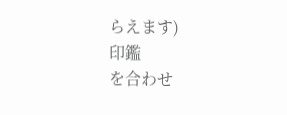らえます)
印鑑
を合わせ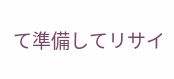て準備してリサイ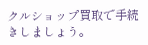クルショップ買取で手続きしましょう。